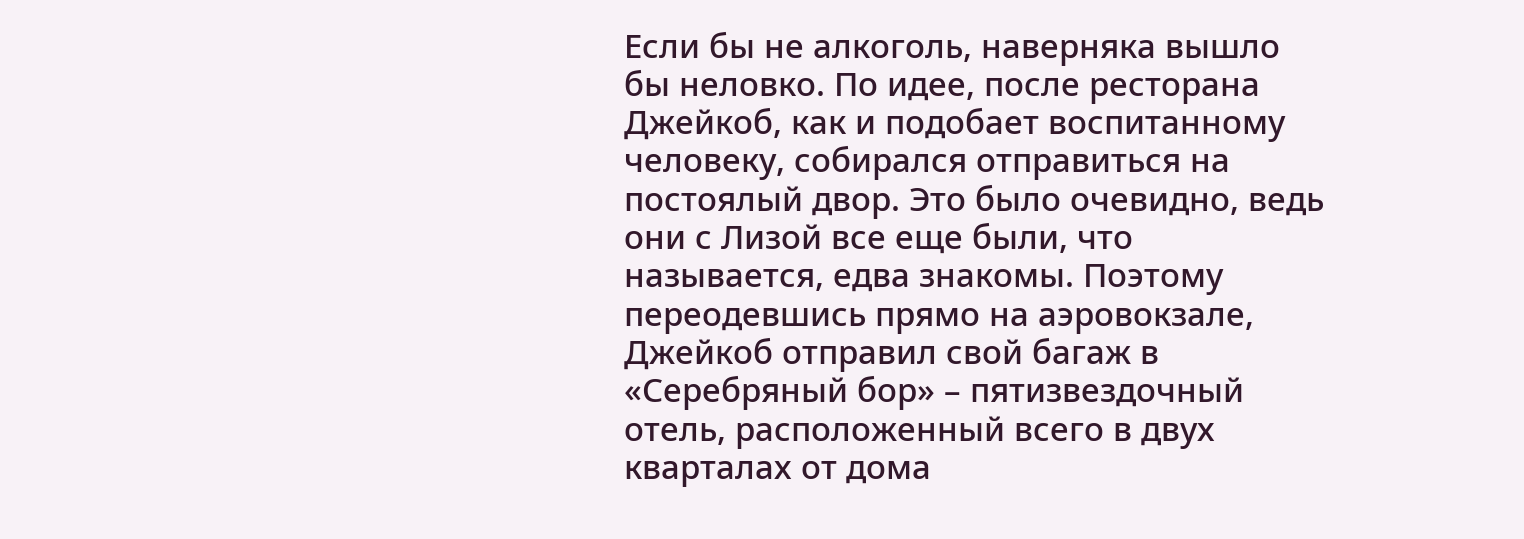Если бы не алкоголь, наверняка вышло бы неловко. По идее, после ресторана Джейкоб, как и подобает воспитанному человеку, собирался отправиться на постоялый двор. Это было очевидно, ведь они с Лизой все еще были, что называется, едва знакомы. Поэтому переодевшись прямо на аэровокзале, Джейкоб отправил свой багаж в «Серебряный бор» – пятизвездочный отель, расположенный всего в двух кварталах от дома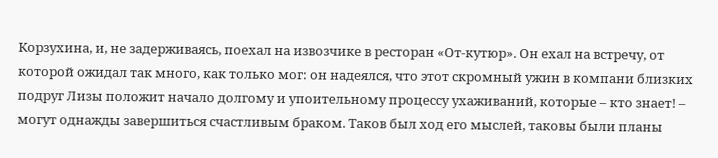Корзухина, и, не задерживаясь, поехал на извозчике в ресторан «От-кутюр». Он ехал на встречу, от которой ожидал так много, как только мог: он надеялся, что этот скромный ужин в компани близких подруг Лизы положит начало долгому и упоительному процессу ухаживаний, которые – кто знает! – могут однажды завершиться счастливым браком. Таков был ход его мыслей, таковы были планы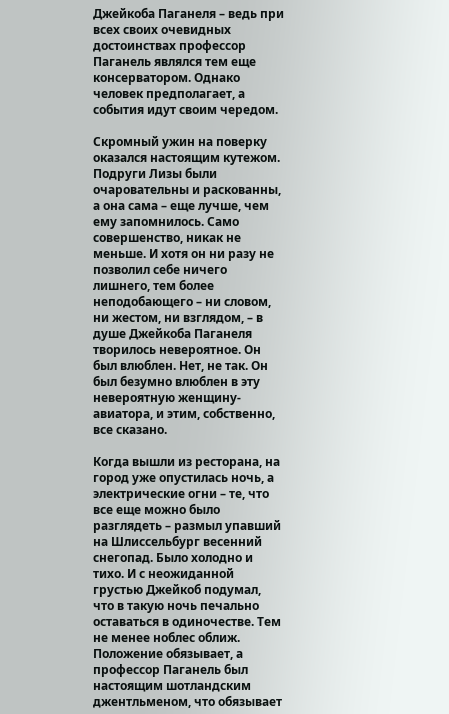Джейкоба Паганеля – ведь при всех своих очевидных достоинствах профессор Паганель являлся тем еще консерватором. Однако человек предполагает, а события идут своим чередом.

Скромный ужин на поверку оказался настоящим кутежом. Подруги Лизы были очаровательны и раскованны, а она сама – еще лучше, чем ему запомнилось. Само совершенство, никак не меньше. И хотя он ни разу не позволил себе ничего лишнего, тем более неподобающего – ни словом, ни жестом, ни взглядом, – в душе Джейкоба Паганеля творилось невероятное. Он был влюблен. Нет, не так. Он был безумно влюблен в эту невероятную женщину-авиатора, и этим, собственно, все сказано.

Когда вышли из ресторана, на город уже опустилась ночь, а электрические огни – те, что все еще можно было разглядеть – размыл упавший на Шлиссельбург весенний снегопад. Было холодно и тихо. И с неожиданной грустью Джейкоб подумал, что в такую ночь печально оставаться в одиночестве. Тем не менее ноблес оближ. Положение обязывает, а профессор Паганель был настоящим шотландским джентльменом, что обязывает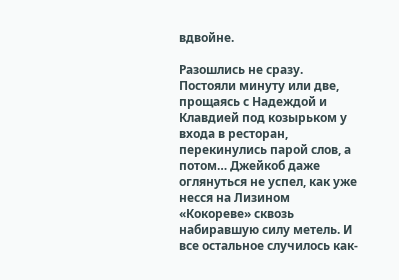вдвойне.

Разошлись не сразу. Постояли минуту или две, прощаясь с Надеждой и Клавдией под козырьком у входа в ресторан, перекинулись парой слов, а потом… Джейкоб даже оглянуться не успел, как уже несся на Лизином «Кокореве» сквозь набиравшую силу метель. И все остальное случилось как-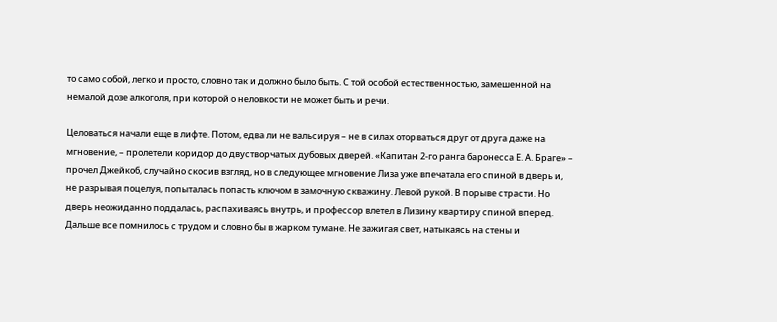то само собой, легко и просто, словно так и должно было быть. С той особой естественностью, замешенной на немалой дозе алкоголя, при которой о неловкости не может быть и речи.

Целоваться начали еще в лифте. Потом, едва ли не вальсируя – не в силах оторваться друг от друга даже на мгновение, – пролетели коридор до двустворчатых дубовых дверей. «Капитан 2-го ранга баронесса Е. А. Браге» – прочел Джейкоб, случайно скосив взгляд, но в следующее мгновение Лиза уже впечатала его спиной в дверь и, не разрывая поцелуя, попыталась попасть ключом в замочную скважину. Левой рукой. В порыве страсти. Но дверь неожиданно поддалась, распахиваясь внутрь, и профессор влетел в Лизину квартиру спиной вперед. Дальше все помнилось с трудом и словно бы в жарком тумане. Не зажигая свет, натыкаясь на стены и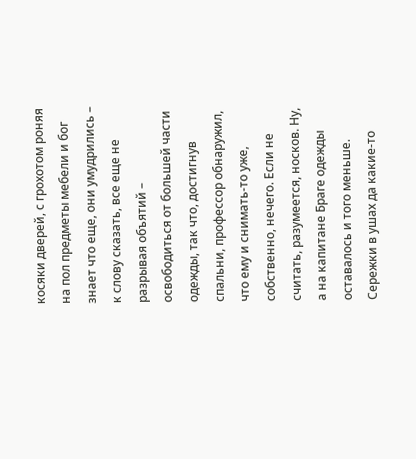косяки дверей, с грохотом роняя на пол предметы мебели и бог знает что еще, они умудрились – к слову сказать, все еще не разрывая объятий – освободиться от большей части одежды, так что, достигнув спальни, профессор обнаружил, что ему и снимать-то уже, собственно, нечего. Если не считать, разумеется, носков. Ну, а на капитане Браге одежды оставалось и того меньше. Сережки в ушах да какие-то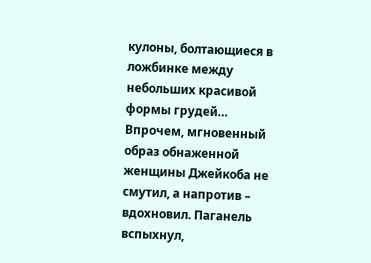кулоны, болтающиеся в ложбинке между небольших красивой формы грудей… Впрочем, мгновенный образ обнаженной женщины Джейкоба не смутил, а напротив – вдохновил. Паганель вспыхнул,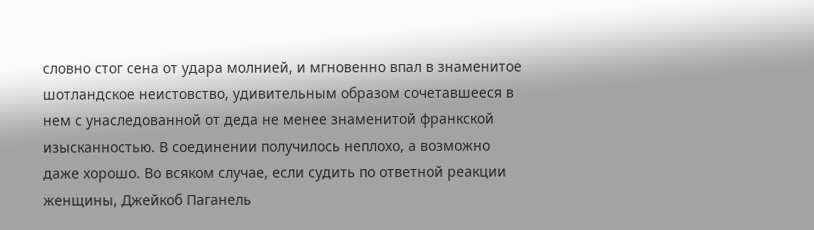словно стог сена от удара молнией, и мгновенно впал в знаменитое шотландское неистовство, удивительным образом сочетавшееся в нем с унаследованной от деда не менее знаменитой франкской изысканностью. В соединении получилось неплохо, а возможно даже хорошо. Во всяком случае, если судить по ответной реакции женщины, Джейкоб Паганель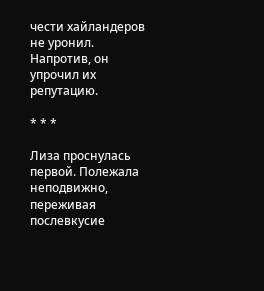чести хайландеров не уронил. Напротив, он упрочил их репутацию.

* * *

Лиза проснулась первой. Полежала неподвижно, переживая послевкусие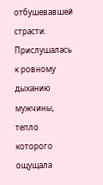отбушевавшей страсти. Прислушалась к ровному дыханию мужчины, тепло которого ощущала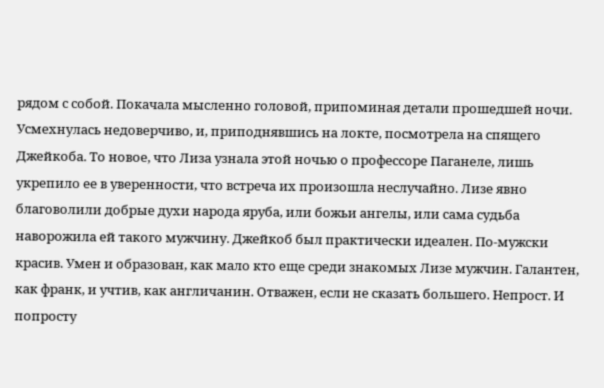рядом с собой. Покачала мысленно головой, припоминая детали прошедшей ночи. Усмехнулась недоверчиво, и, приподнявшись на локте, посмотрела на спящего Джейкоба. То новое, что Лиза узнала этой ночью о профессоре Паганеле, лишь укрепило ее в уверенности, что встреча их произошла неслучайно. Лизе явно благоволили добрые духи народа яруба, или божьи ангелы, или сама судьба наворожила ей такого мужчину. Джейкоб был практически идеален. По-мужски красив. Умен и образован, как мало кто еще среди знакомых Лизе мужчин. Галантен, как франк, и учтив, как англичанин. Отважен, если не сказать большего. Непрост. И попросту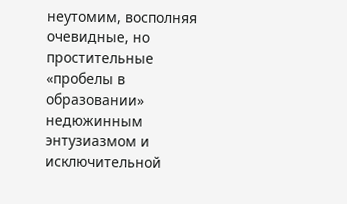неутомим, восполняя очевидные, но простительные «пробелы в образовании» недюжинным энтузиазмом и исключительной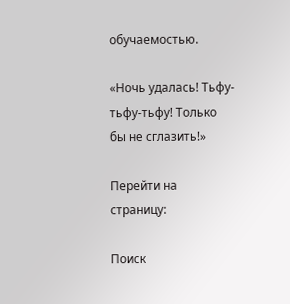обучаемостью.

«Ночь удалась! Тьфу-тьфу-тьфу! Только бы не сглазить!»

Перейти на страницу:

Поиск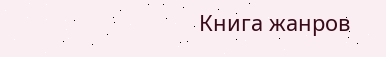Книга жанров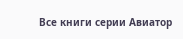Все книги серии Авиатор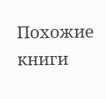Похожие книги